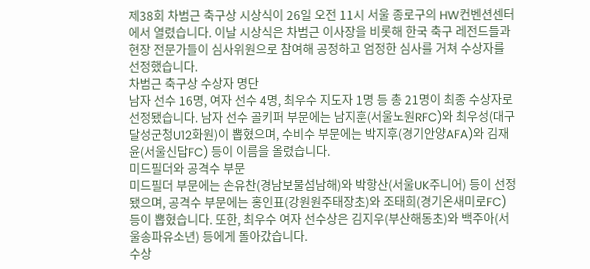제38회 차범근 축구상 시상식이 26일 오전 11시 서울 종로구의 HW컨벤션센터에서 열렸습니다. 이날 시상식은 차범근 이사장을 비롯해 한국 축구 레전드들과 현장 전문가들이 심사위원으로 참여해 공정하고 엄정한 심사를 거쳐 수상자를 선정했습니다.
차범근 축구상 수상자 명단
남자 선수 16명, 여자 선수 4명, 최우수 지도자 1명 등 총 21명이 최종 수상자로 선정됐습니다. 남자 선수 골키퍼 부문에는 남지훈(서울노원RFC)와 최우성(대구달성군청U12화원)이 뽑혔으며, 수비수 부문에는 박지후(경기안양AFA)와 김재윤(서울신답FC) 등이 이름을 올렸습니다.
미드필더와 공격수 부문
미드필더 부문에는 손유찬(경남보물섬남해)와 박항산(서울UK주니어) 등이 선정됐으며, 공격수 부문에는 홍인표(강원원주태장초)와 조태희(경기온새미로FC) 등이 뽑혔습니다. 또한, 최우수 여자 선수상은 김지우(부산해동초)와 백주아(서울송파유소년) 등에게 돌아갔습니다.
수상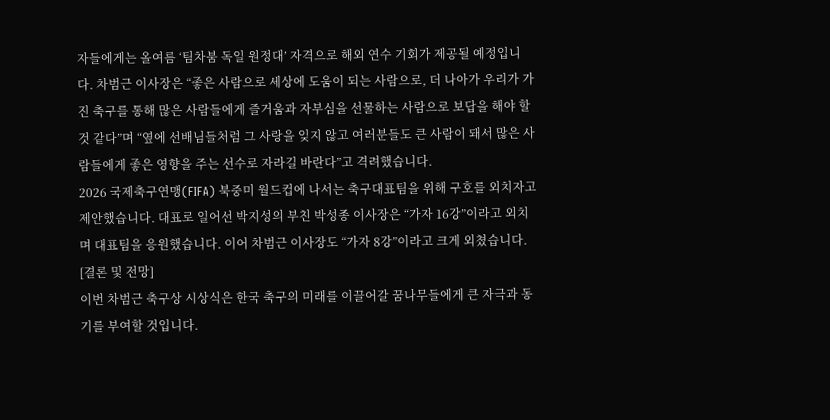자들에게는 올여름 ‘팀차붐 독일 원정대’ 자격으로 해외 연수 기회가 제공될 예정입니다. 차범근 이사장은 “좋은 사람으로 세상에 도움이 되는 사람으로, 더 나아가 우리가 가진 축구를 통해 많은 사람들에게 즐거움과 자부심을 선물하는 사람으로 보답을 해야 할 것 같다”며 “옆에 선배님들처럼 그 사랑을 잊지 않고 여러분들도 큰 사람이 돼서 많은 사람들에게 좋은 영향을 주는 선수로 자라길 바란다”고 격려했습니다.
2026 국제축구연맹(FIFA) 북중미 월드컵에 나서는 축구대표팀을 위해 구호를 외치자고 제안했습니다. 대표로 일어선 박지성의 부친 박성종 이사장은 “가자 16강”이라고 외치며 대표팀을 응원했습니다. 이어 차범근 이사장도 “가자 8강”이라고 크게 외쳤습니다.
[결론 및 전망]
이번 차범근 축구상 시상식은 한국 축구의 미래를 이끌어갈 꿈나무들에게 큰 자극과 동기를 부여할 것입니다.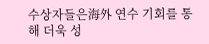수상자들은海外 연수 기회를 통해 더욱 성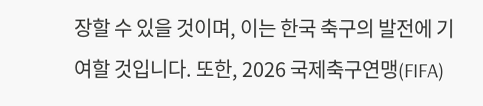장할 수 있을 것이며, 이는 한국 축구의 발전에 기여할 것입니다. 또한, 2026 국제축구연맹(FIFA)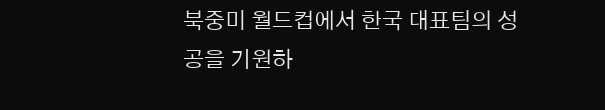북중미 월드컵에서 한국 대표팀의 성공을 기원하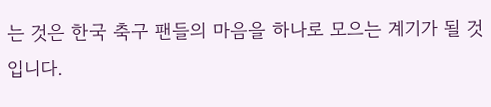는 것은 한국 축구 팬들의 마음을 하나로 모으는 계기가 될 것입니다.